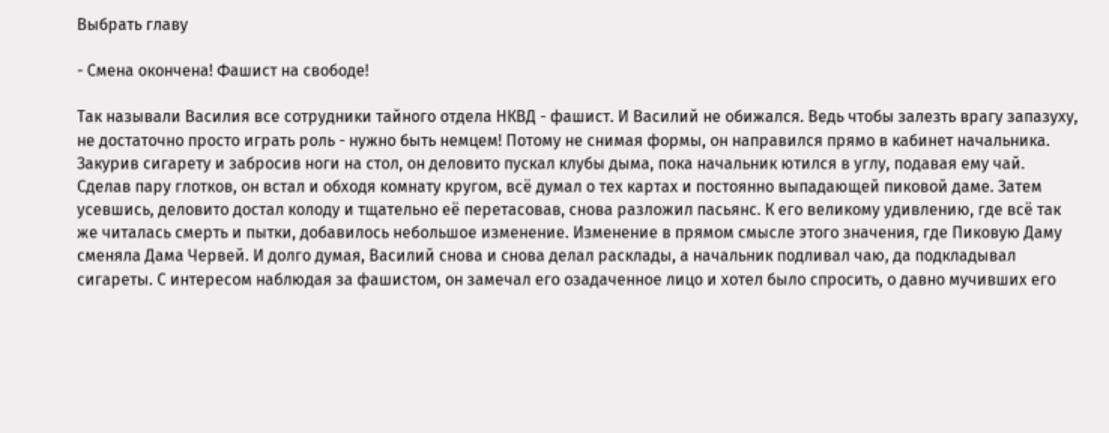Выбрать главу

- Смена окончена! Фашист на свободе!

Так называли Василия все сотрудники тайного отдела НКВД - фашист. И Василий не обижался. Ведь чтобы залезть врагу запазуху, не достаточно просто играть роль - нужно быть немцем! Потому не снимая формы, он направился прямо в кабинет начальника. Закурив сигарету и забросив ноги на стол, он деловито пускал клубы дыма, пока начальник ютился в углу, подавая ему чай. Сделав пару глотков, он встал и обходя комнату кругом, всё думал о тех картах и постоянно выпадающей пиковой даме. Затем усевшись, деловито достал колоду и тщательно её перетасовав, снова разложил пасьянс. К его великому удивлению, где всё так же читалась смерть и пытки, добавилось небольшое изменение. Изменение в прямом смысле этого значения, где Пиковую Даму сменяла Дама Червей. И долго думая, Василий снова и снова делал расклады, а начальник подливал чаю, да подкладывал сигареты. С интересом наблюдая за фашистом, он замечал его озадаченное лицо и хотел было спросить, о давно мучивших его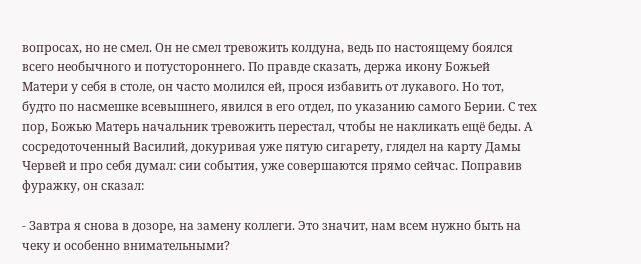вопросах, но не смел. Он не смел тревожить колдуна, ведь по настоящему боялся всего необычного и потустороннего. По правде сказать, держа икону Божьей Матери у себя в столе, он часто молился ей, прося избавить от лукавого. Но тот, будто по насмешке всевышнего, явился в его отдел, по указанию самого Берии. С тех пор, Божью Матерь начальник тревожить перестал, чтобы не накликать ещё беды. А сосредоточенный Василий, докуривая уже пятую сигарету, глядел на карту Дамы Червей и про себя думал: сии события, уже совершаются прямо сейчас. Поправив фуражку, он сказал:

- Завтра я снова в дозоре, на замену коллеги. Это значит, нам всем нужно быть на чеку и особенно внимательными?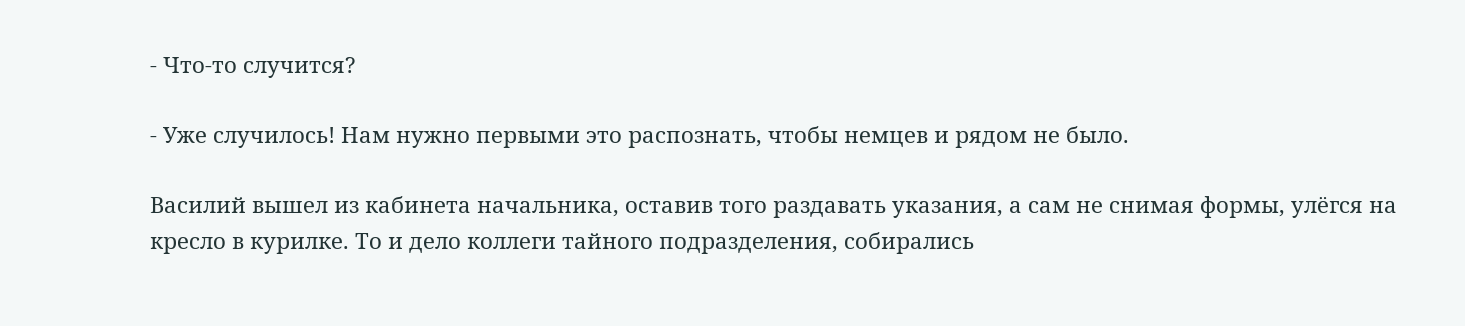- Что-то случится?

- Уже случилось! Нам нужно первыми это распознать, чтобы немцев и рядом не было.

Василий вышел из кабинета начальника, оставив того раздавать указания, а сам не снимая формы, улёгся на кресло в курилке. То и дело коллеги тайного подразделения, собирались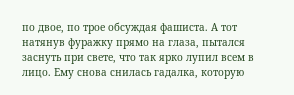по двое, по трое обсуждая фашиста. А тот натянув фуражку прямо на глаза, пытался заснуть при свете, что так ярко лупил всем в лицо. Ему снова снилась гадалка, которую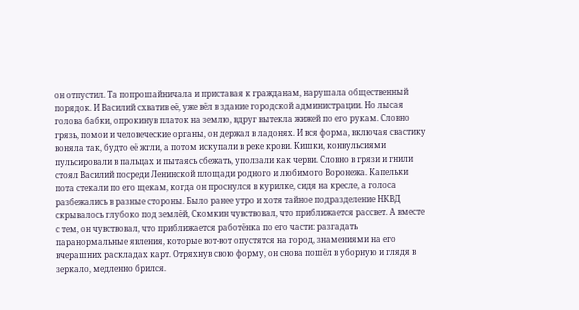он отпустил. Та попрошайничала и приставая к гражданам, нарушала общественный порядок. И Василий схватив её, уже вёл в здание городской администрации. Но лысая голова бабки, опрокинув платок на землю, вдруг вытекла жижей по его рукам. Словно грязь, помои и человеческие органы, он держал в ладонях. И вся форма, включая свастику воняла так, будто её жгли, а потом искупали в реке крови. Кишки, конвульсиями пульсировали в пальцах и пытаясь сбежать, уползали как черви. Словно в грязи и гнили стоял Василий посреди Ленинской площади родного и любимого Воронежа. Капельки пота стекали по его щекам, когда он проснулся в курилке, сидя на кресле, а голоса разбежались в разные стороны. Было ранее утро и хотя тайное подразделение НКВД скрывалось глубоко под землёй, Скомкин чувствовал, что приближается рассвет. А вместе с тем, он чувствовал, что приближается работёнка по его части: разгадать паранормальные явления, которые вот-вот опустятся на город, знамениями на его вчерашних раскладах карт. Отряхнув свою форму, он снова пошёл в уборную и глядя в зеркало, медленно брился.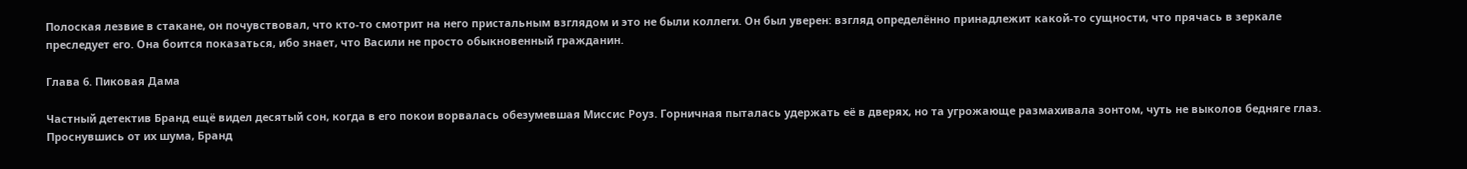Полоская лезвие в стакане, он почувствовал, что кто-то смотрит на него пристальным взглядом и это не были коллеги. Он был уверен: взгляд определённо принадлежит какой-то сущности, что прячась в зеркале преследует его. Она боится показаться, ибо знает, что Васили не просто обыкновенный гражданин.

Глава 6. Пиковая Дама

Частный детектив Бранд ещё видел десятый сон, когда в его покои ворвалась обезумевшая Миссис Роуз. Горничная пыталась удержать её в дверях, но та угрожающе размахивала зонтом, чуть не выколов бедняге глаз. Проснувшись от их шума, Бранд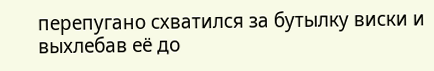перепугано схватился за бутылку виски и выхлебав её до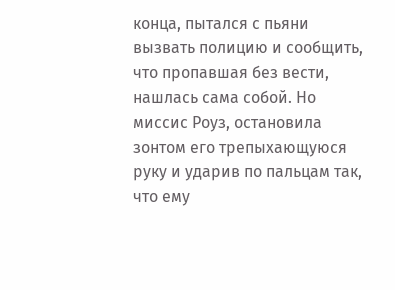конца, пытался с пьяни вызвать полицию и сообщить, что пропавшая без вести, нашлась сама собой. Но миссис Роуз, остановила зонтом его трепыхающуюся руку и ударив по пальцам так, что ему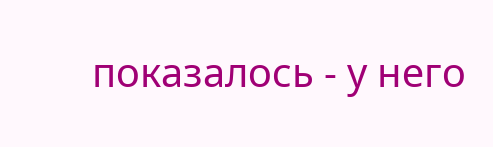показалось - у него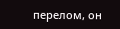перелом, он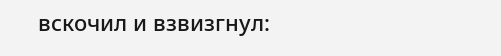вскочил и взвизгнул: